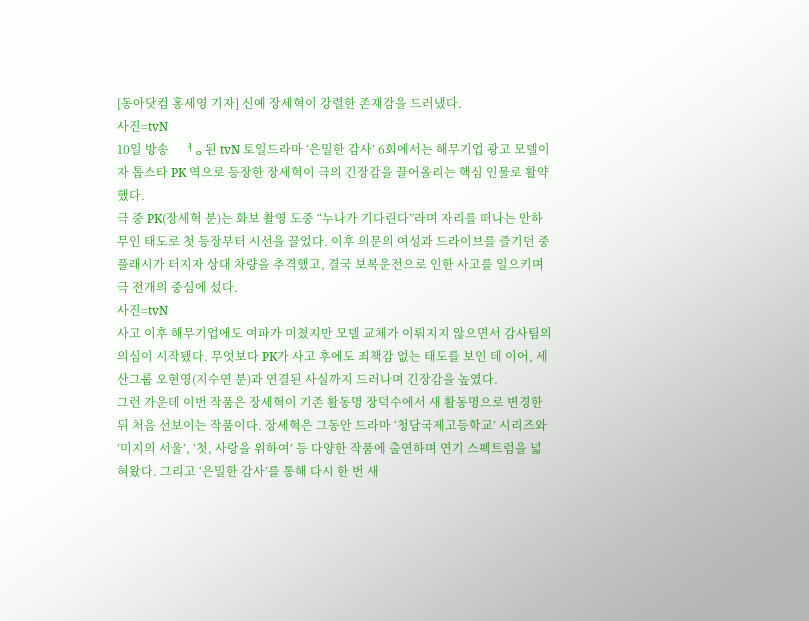[동아닷컴 홍세영 기자] 신예 장세혁이 강렬한 존재감을 드러냈다.
사진=tvN
10일 방송ᅟᅧᆼ된 tvN 토일드라마 ‘은밀한 감사’ 6회에서는 해무기업 광고 모델이자 톱스타 PK 역으로 등장한 장세혁이 극의 긴장감을 끌어올리는 핵심 인물로 활약했다.
극 중 PK(장세혁 분)는 화보 촬영 도중 “누나가 기다린다”라며 자리를 떠나는 안하무인 태도로 첫 등장부터 시선을 끌었다. 이후 의문의 여성과 드라이브를 즐기던 중 플래시가 터지자 상대 차량을 추격했고, 결국 보복운전으로 인한 사고를 일으키며 극 전개의 중심에 섰다.
사진=tvN
사고 이후 해무기업에도 여파가 미쳤지만 모델 교체가 이뤄지지 않으면서 감사팀의 의심이 시작됐다. 무엇보다 PK가 사고 후에도 죄책감 없는 태도를 보인 데 이어, 세산그룹 오현영(지수연 분)과 연결된 사실까지 드러나며 긴장감을 높였다.
그런 가운데 이번 작품은 장세혁이 기존 활동명 장덕수에서 새 활동명으로 변경한 뒤 처음 선보이는 작품이다. 장세혁은 그동안 드라마 ‘청담국제고등학교’ 시리즈와 ‘미지의 서울’, ‘첫, 사랑을 위하여’ 등 다양한 작품에 출연하며 연기 스펙트럼을 넓혀왔다. 그리고 ‘은밀한 감사’를 통해 다시 한 번 새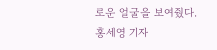로운 얼굴을 보여줬다.
홍세영 기자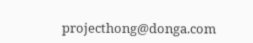projecthong@donga.com